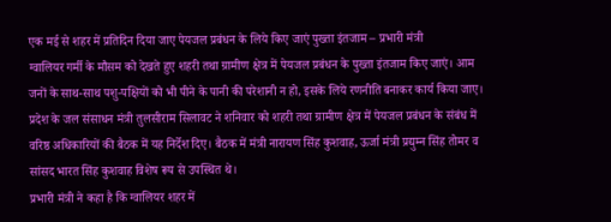एक मई से शहर में प्रतिदिन दिया जाए पेयजल प्रबंधन के लिये किए जाएं पुख्ता इंतजाम – प्रभारी मंत्री
ग्वालियर गर्मी के मौसम को देखते हुए शहरी तथा ग्रामीण क्षेत्र में पेयजल प्रबंधन के पुख्ता इंतजाम किए जाएं। आम जनों के साथ-साथ पशु-पक्षियों को भी पीने के पानी की परेशानी न हो, इसके लिये रणनीति बनाकर कार्य किया जाए। प्रदेश के जल संसाधन मंत्री तुलसीराम सिलावट ने शनिवार को शहरी तथा ग्रामीण क्षेत्र में पेयजल प्रबंधन के संबंध में वरिष्ठ अधिकारियों की बैठक में यह निर्देश दिए। बैठक में मंत्री नारायण सिंह कुशवाह, ऊर्जा मंत्री प्रद्युम्न सिंह तोमर व सांसद भारत सिंह कुशवाह विशेष रूप से उपस्थित थे।
प्रभारी मंत्री ने कहा है कि ग्वालियर शहर में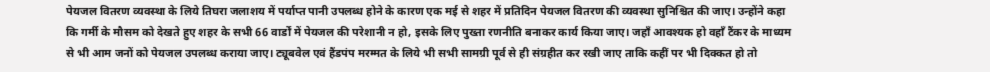पेयजल वितरण व्यवस्था के लिये तिघरा जलाशय में पर्याप्त पानी उपलब्ध होने के कारण एक मई से शहर में प्रतिदिन पेयजल वितरण की व्यवस्था सुनिश्चित की जाए। उन्होंने कहा कि गर्मी के मौसम को देखते हुए शहर के सभी 66 वार्डों में पेयजल की परेशानी न हो, इसके लिए पुख्ता रणनीति बनाकर कार्य किया जाए। जहाँ आवश्यक हो वहाँ टैंकर के माध्यम से भी आम जनों को पेयजल उपलब्ध कराया जाए। ट्यूबवेल एवं हैंडपंप मरम्मत के लिये भी सभी सामग्री पूर्व से ही संग्रहीत कर रखी जाए ताकि कहीं पर भी दिक्कत हो तो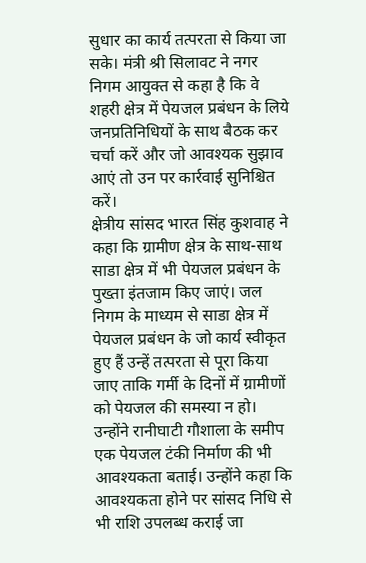सुधार का कार्य तत्परता से किया जा सके। मंत्री श्री सिलावट ने नगर निगम आयुक्त से कहा है कि वे शहरी क्षेत्र में पेयजल प्रबंधन के लिये जनप्रतिनिधियों के साथ बैठक कर चर्चा करें और जो आवश्यक सुझाव आएं तो उन पर कार्रवाई सुनिश्चित करें।
क्षेत्रीय सांसद भारत सिंह कुशवाह ने कहा कि ग्रामीण क्षेत्र के साथ-साथ साडा क्षेत्र में भी पेयजल प्रबंधन के पुख्ता इंतजाम किए जाएं। जल निगम के माध्यम से साडा क्षेत्र में पेयजल प्रबंधन के जो कार्य स्वीकृत हुए हैं उन्हें तत्परता से पूरा किया जाए ताकि गर्मी के दिनों में ग्रामीणों को पेयजल की समस्या न हो। उन्होंने रानीघाटी गौशाला के समीप एक पेयजल टंकी निर्माण की भी आवश्यकता बताई। उन्होंने कहा कि आवश्यकता होने पर सांसद निधि से भी राशि उपलब्ध कराई जा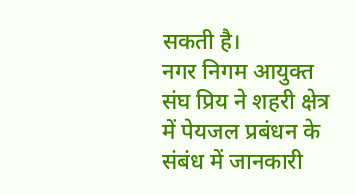सकती है।
नगर निगम आयुक्त संघ प्रिय ने शहरी क्षेत्र में पेयजल प्रबंधन के संबंध में जानकारी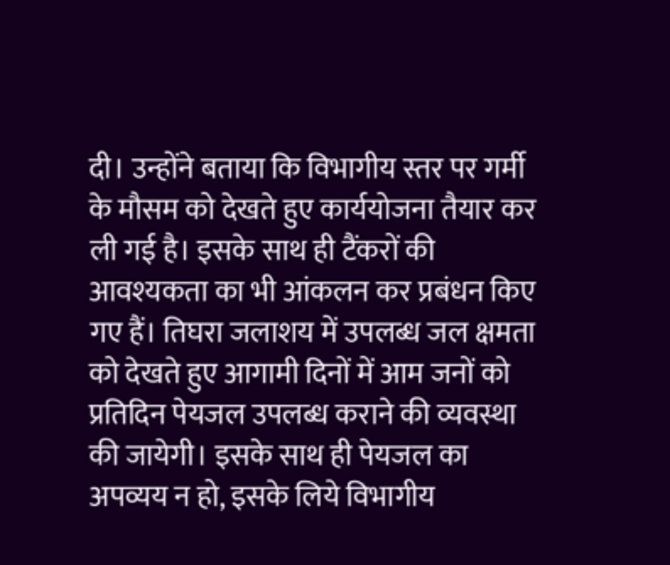दी। उन्होंने बताया कि विभागीय स्तर पर गर्मी के मौसम को देखते हुए कार्ययोजना तैयार कर ली गई है। इसके साथ ही टैंकरों की आवश्यकता का भी आंकलन कर प्रबंधन किए गए हैं। तिघरा जलाशय में उपलब्ध जल क्षमता को देखते हुए आगामी दिनों में आम जनों को प्रतिदिन पेयजल उपलब्ध कराने की व्यवस्था की जायेगी। इसके साथ ही पेयजल का अपव्यय न हो, इसके लिये विभागीय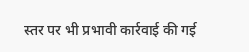स्तर पर भी प्रभावी कार्रवाई की गई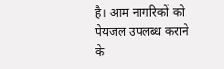है। आम नागरिकों को पेयजल उपलब्ध कराने के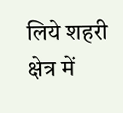लिये शहरी क्षेत्र में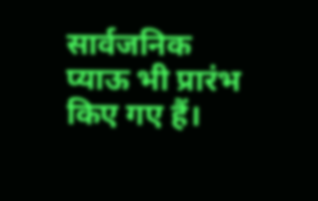सार्वजनिक प्याऊ भी प्रारंभ किए गए हैं।